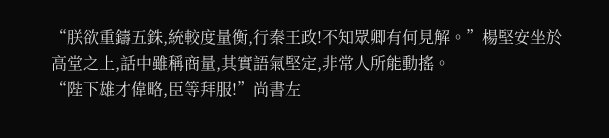“朕欲重鑄五銖,統較度量衡,行秦王政!不知眾卿有何見解。”楊堅安坐於高堂之上,話中雖稱商量,其實語氣堅定,非常人所能動搖。
“陛下雄才偉略,臣等拜服!”尚書左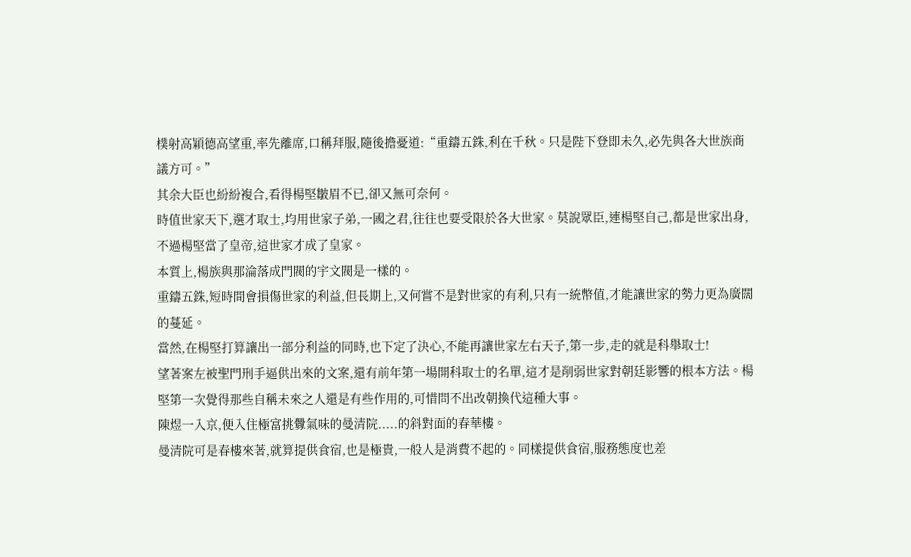樸射高穎德高望重,率先離席,口稱拜服,隨後擔憂道:“重鑄五銖,利在千秋。只是陛下登即未久,必先與各大世族商議方可。”
其余大臣也紛紛複合,看得楊堅皺眉不已,卻又無可奈何。
時值世家天下,選才取士,均用世家子弟,一國之君,往往也要受限於各大世家。莫說眾臣,連楊堅自己,都是世家出身,不過楊堅當了皇帝,這世家才成了皇家。
本質上,楊族與那淪落成門閥的宇文閥是一樣的。
重鑄五銖,短時間會損傷世家的利益,但長期上,又何嘗不是對世家的有利,只有一統幣值,才能讓世家的勢力更為廣闊的蔓延。
當然,在楊堅打算讓出一部分利益的同時,也下定了決心,不能再讓世家左右天子,第一步,走的就是科舉取士!
望著案左被聖門刑手逼供出來的文案,還有前年第一場開科取士的名單,這才是削弱世家對朝廷影響的根本方法。楊堅第一次覺得那些自稱未來之人還是有些作用的,可惜問不出改朝換代這種大事。
陳煜一入京,便入住極富挑釁氣味的曼清院.....的斜對面的春華樓。
曼清院可是春樓來著,就算提供食宿,也是極貴,一般人是消費不起的。同樣提供食宿,服務態度也差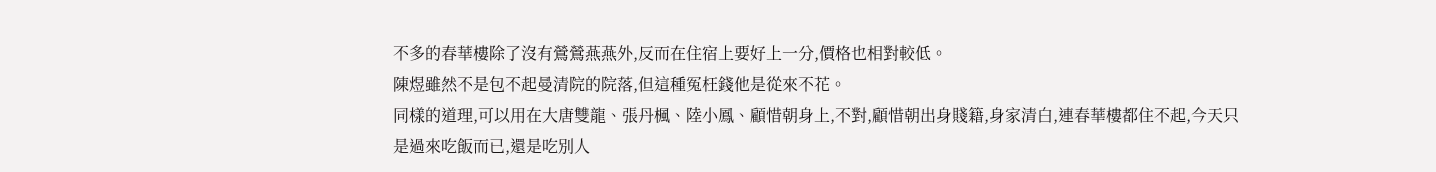不多的春華樓除了沒有鶯鶯燕燕外,反而在住宿上要好上一分,價格也相對較低。
陳煜雖然不是包不起曼清院的院落,但這種冤枉錢他是從來不花。
同樣的道理,可以用在大唐雙龍、張丹楓、陸小鳳、顧惜朝身上,不對,顧惜朝出身賤籍,身家清白,連春華樓都住不起,今天只是過來吃飯而已,還是吃別人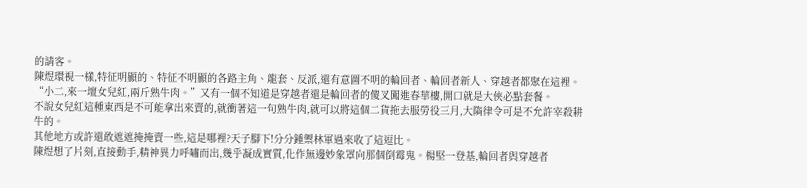的請客。
陳煜環視一樣,特征明顯的、特征不明顯的各路主角、龍套、反派,還有意圖不明的輪回者、輪回者新人、穿越者都聚在這裡。
“小二,來一壇女兒紅,兩斤熟牛肉。”又有一個不知道是穿越者還是輪回者的傻叉闖進春華樓,開口就是大俠必點套餐。
不說女兒紅這種東西是不可能拿出來賣的,就衝著這一句熟牛肉,就可以將這個二貨拖去服勞役三月,大隋律令可是不允許宰殺耕牛的。
其他地方或許還敢遮遮掩掩賣一些,這是哪裡?天子腳下!分分鍾禦林軍過來收了這逗比。
陳煜想了片刻,直接動手,精神異力呼嘯而出,幾乎凝成實質,化作無邊妙象罩向那個倒霉鬼。楊堅一登基,輪回者與穿越者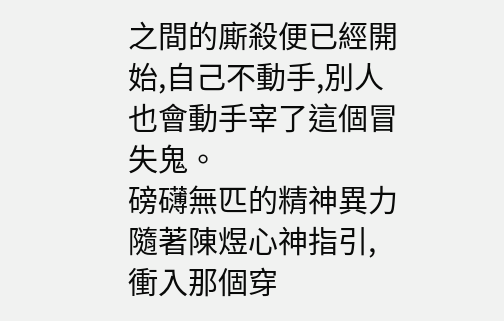之間的廝殺便已經開始,自己不動手,別人也會動手宰了這個冒失鬼。
磅礴無匹的精神異力隨著陳煜心神指引,衝入那個穿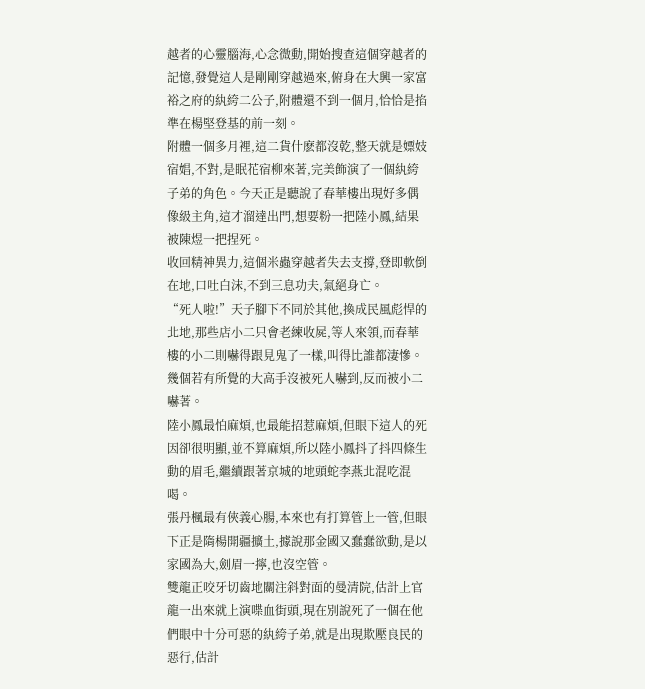越者的心靈腦海,心念微動,開始搜查這個穿越者的記憶,發覺這人是剛剛穿越過來,俯身在大興一家富裕之府的紈絝二公子,附體還不到一個月,恰恰是掐準在楊堅登基的前一刻。
附體一個多月裡,這二貨什麽都沒乾,整天就是嫖妓宿娼,不對,是眠花宿柳來著,完美飾演了一個紈絝子弟的角色。今天正是聽說了春華樓出現好多偶像級主角,這才溜達出門,想要粉一把陸小鳳,結果被陳煜一把捏死。
收回精神異力,這個米蟲穿越者失去支撐,登即軟倒在地,口吐白沫,不到三息功夫,氣絕身亡。
“死人啦!”天子腳下不同於其他,換成民風彪悍的北地,那些店小二只會老練收屍,等人來領,而春華樓的小二則嚇得跟見鬼了一樣,叫得比誰都淒慘。幾個若有所覺的大高手沒被死人嚇到,反而被小二嚇著。
陸小鳳最怕麻煩,也最能招惹麻煩,但眼下這人的死因卻很明顯,並不算麻煩,所以陸小鳳抖了抖四條生動的眉毛,繼續跟著京城的地頭蛇李燕北混吃混喝。
張丹楓最有俠義心腸,本來也有打算管上一管,但眼下正是隋楊開疆擴土,據說那金國又蠢蠢欲動,是以家國為大,劍眉一擰,也沒空管。
雙龍正咬牙切齒地關注斜對面的曼清院,估計上官龍一出來就上演喋血街頭,現在別說死了一個在他們眼中十分可惡的紈絝子弟,就是出現欺壓良民的惡行,估計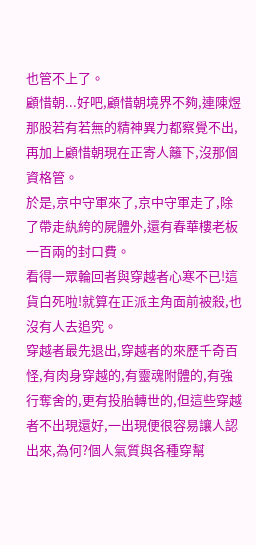也管不上了。
顧惜朝...好吧,顧惜朝境界不夠,連陳煜那股若有若無的精神異力都察覺不出,再加上顧惜朝現在正寄人籬下,沒那個資格管。
於是,京中守軍來了,京中守軍走了,除了帶走紈絝的屍體外,還有春華樓老板一百兩的封口費。
看得一眾輪回者與穿越者心寒不已!這貨白死啦!就算在正派主角面前被殺,也沒有人去追究。
穿越者最先退出,穿越者的來歷千奇百怪,有肉身穿越的,有靈魂附體的,有強行奪舍的,更有投胎轉世的,但這些穿越者不出現還好,一出現便很容易讓人認出來,為何?個人氣質與各種穿幫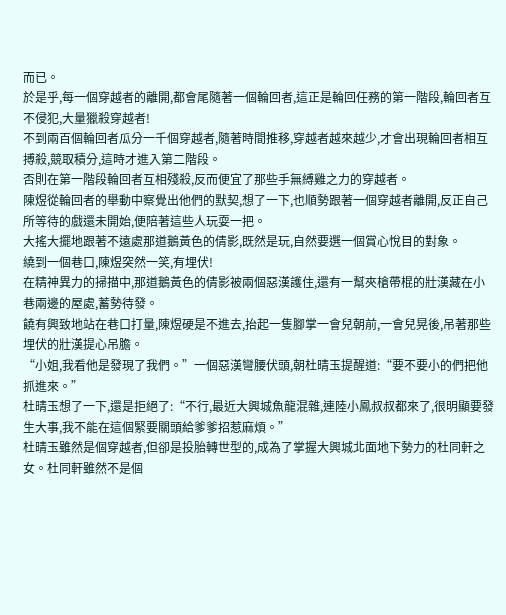而已。
於是乎,每一個穿越者的離開,都會尾隨著一個輪回者,這正是輪回任務的第一階段,輪回者互不侵犯,大量獵殺穿越者!
不到兩百個輪回者瓜分一千個穿越者,隨著時間推移,穿越者越來越少,才會出現輪回者相互搏殺,競取積分,這時才進入第二階段。
否則在第一階段輪回者互相殘殺,反而便宜了那些手無縛雞之力的穿越者。
陳煜從輪回者的舉動中察覺出他們的默契,想了一下,也順勢跟著一個穿越者離開,反正自己所等待的戲還未開始,便陪著這些人玩耍一把。
大搖大擺地跟著不遠處那道鵝黃色的倩影,既然是玩,自然要選一個賞心悅目的對象。
繞到一個巷口,陳煜突然一笑,有埋伏!
在精神異力的掃描中,那道鵝黃色的倩影被兩個惡漢護住,還有一幫夾槍帶棍的壯漢藏在小巷兩邊的屋處,蓄勢待發。
饒有興致地站在巷口打量,陳煜硬是不進去,抬起一隻腳掌一會兒朝前,一會兒晃後,吊著那些埋伏的壯漢提心吊膽。
“小姐,我看他是發現了我們。”一個惡漢彎腰伏頭,朝杜晴玉提醒道:“要不要小的們把他抓進來。”
杜晴玉想了一下,還是拒絕了:“不行,最近大興城魚龍混雜,連陸小鳳叔叔都來了,很明顯要發生大事,我不能在這個緊要關頭給爹爹招惹麻煩。”
杜晴玉雖然是個穿越者,但卻是投胎轉世型的,成為了掌握大興城北面地下勢力的杜同軒之女。杜同軒雖然不是個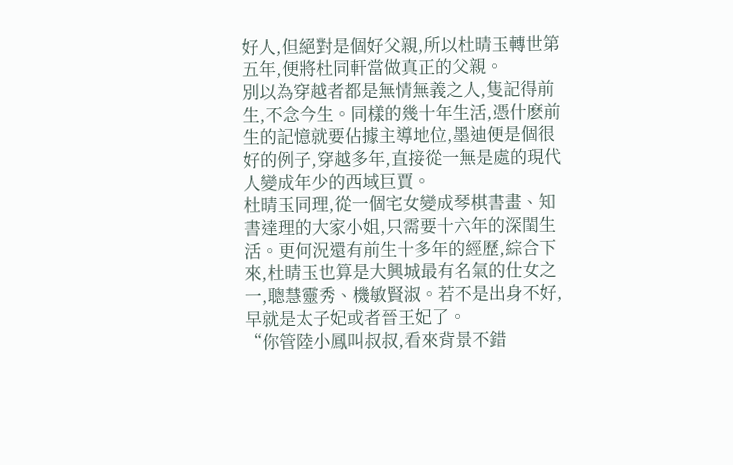好人,但絕對是個好父親,所以杜晴玉轉世第五年,便將杜同軒當做真正的父親。
別以為穿越者都是無情無義之人,隻記得前生,不念今生。同樣的幾十年生活,憑什麽前生的記憶就要佔據主導地位,墨迪便是個很好的例子,穿越多年,直接從一無是處的現代人變成年少的西域巨賈。
杜晴玉同理,從一個宅女變成琴棋書畫、知書達理的大家小姐,只需要十六年的深閨生活。更何況還有前生十多年的經歷,綜合下來,杜晴玉也算是大興城最有名氣的仕女之一,聰慧靈秀、機敏賢淑。若不是出身不好,早就是太子妃或者晉王妃了。
“你管陸小鳳叫叔叔,看來背景不錯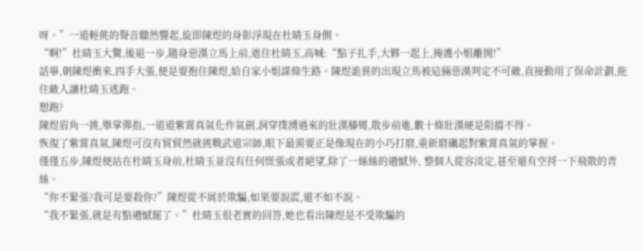呀。”一道輕佻的聲音驟然響起,旋即陳煜的身影浮現在杜晴玉身側。
“啊!”杜晴玉大驚,後退一步,隨身惡漢立馬上前,遮住杜晴玉,高喊:“點子扎手,大夥一起上,掩護小姐離開!”
話畢,朝陳煜衝來,四手大張,便是要抱住陳煜,給自家小姐謀條生路。陳煜詭異的出現立馬被這倆惡漢判定不可敵,直接動用了保命計劃,拖住敵人讓杜晴玉逃跑。
想跑?
陳煜眉角一挑,舉掌彈指,一道道紫霄真氣化作氣劍,洞穿撲湧過來的壯漢膝彎,散步前進,數十條壯漢硬是阻擋不得。
恢復了紫霄真氣,陳煜可沒有貿貿然就挑戰武道宗師,眼下最需要正是像現在的小巧打磨,重新磨礪起對紫霄真氣的掌握。
僅僅五步,陳煜便站在杜晴玉身前,杜晴玉並沒有任何慌張或者絕望,除了一絲絲的遺憾外, 整個人從容淡定,甚至還有空捋一下飛散的青絲。
“你不緊張?我可是要殺你?”陳煜從不屑於欺騙,如果要說謊,還不如不說。
“我不緊張,就是有點遺憾罷了。”杜晴玉很老實的回答,她也看出陳煜是不受欺騙的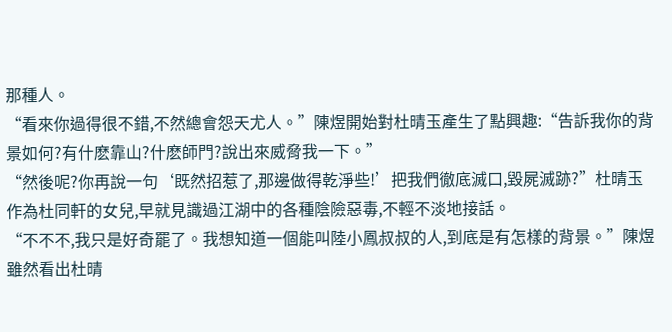那種人。
“看來你過得很不錯,不然總會怨天尤人。”陳煜開始對杜晴玉產生了點興趣:“告訴我你的背景如何?有什麽靠山?什麽師門?說出來威脅我一下。”
“然後呢?你再說一句‘既然招惹了,那邊做得乾淨些!’把我們徹底滅口,毀屍滅跡?”杜晴玉作為杜同軒的女兒,早就見識過江湖中的各種陰險惡毒,不輕不淡地接話。
“不不不,我只是好奇罷了。我想知道一個能叫陸小鳳叔叔的人,到底是有怎樣的背景。”陳煜雖然看出杜晴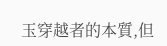玉穿越者的本質,但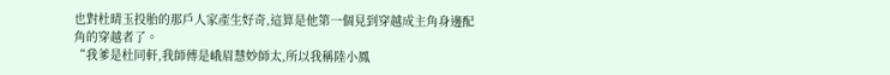也對杜晴玉投胎的那戶人家產生好奇,這算是他第一個見到穿越成主角身邊配角的穿越者了。
“我爹是杜同軒,我師傅是峨眉慧妙師太,所以我稱陸小鳳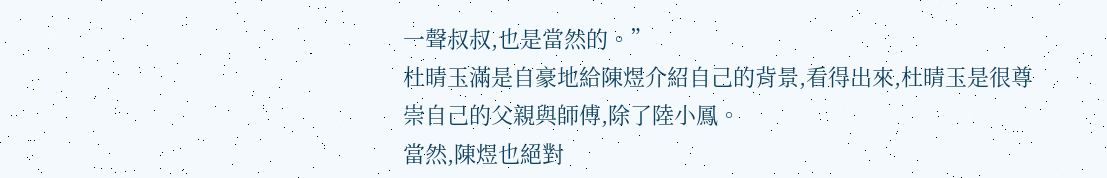一聲叔叔,也是當然的。”
杜晴玉滿是自豪地給陳煜介紹自己的背景,看得出來,杜晴玉是很尊崇自己的父親與師傅,除了陸小鳳。
當然,陳煜也絕對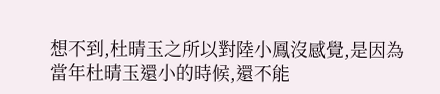想不到,杜晴玉之所以對陸小鳳沒感覺,是因為當年杜晴玉還小的時候,還不能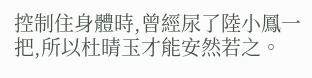控制住身體時,曾經尿了陸小鳳一把,所以杜晴玉才能安然若之。